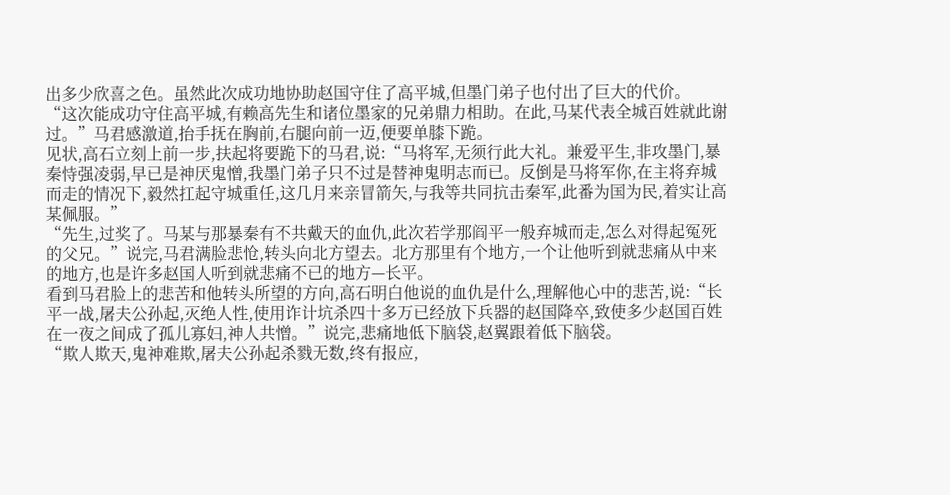出多少欣喜之色。虽然此次成功地协助赵国守住了高平城,但墨门弟子也付出了巨大的代价。
“这次能成功守住高平城,有赖高先生和诸位墨家的兄弟鼎力相助。在此,马某代表全城百姓就此谢过。”马君感激道,抬手抚在胸前,右腿向前一迈,便要单膝下跪。
见状,高石立刻上前一步,扶起将要跪下的马君,说:“马将军,无须行此大礼。兼爱平生,非攻墨门,暴秦恃强凌弱,早已是神厌鬼憎,我墨门弟子只不过是替神鬼明志而已。反倒是马将军你,在主将弃城而走的情况下,毅然扛起守城重任,这几月来亲冒箭矢,与我等共同抗击秦军,此番为国为民,着实让高某佩服。”
“先生,过奖了。马某与那暴秦有不共戴天的血仇,此次若学那阎平一般弃城而走,怎么对得起冤死的父兄。”说完,马君满脸悲怆,转头向北方望去。北方那里有个地方,一个让他听到就悲痛从中来的地方,也是许多赵国人听到就悲痛不已的地方—长平。
看到马君脸上的悲苦和他转头所望的方向,高石明白他说的血仇是什么,理解他心中的悲苦,说:“长平一战,屠夫公孙起,灭绝人性,使用诈计坑杀四十多万已经放下兵器的赵国降卒,致使多少赵国百姓在一夜之间成了孤儿寡妇,神人共憎。”说完,悲痛地低下脑袋,赵翼跟着低下脑袋。
“欺人欺天,鬼神难欺,屠夫公孙起杀戮无数,终有报应,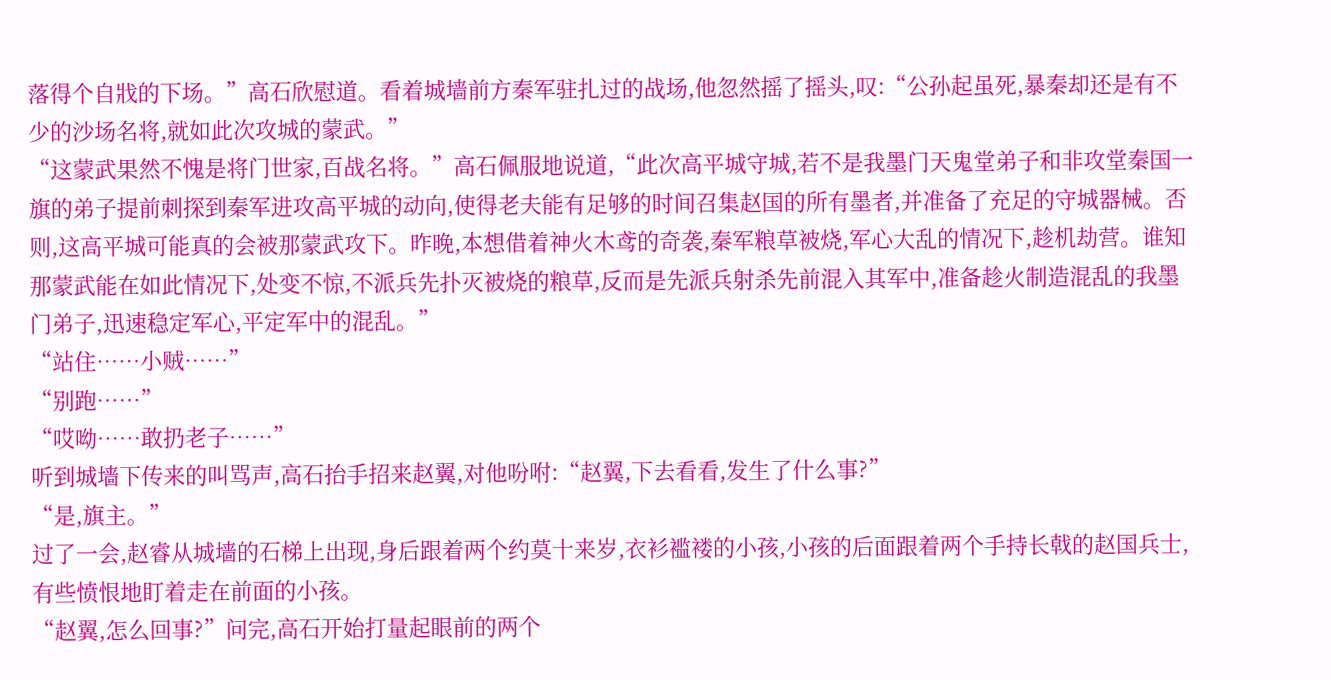落得个自戕的下场。”高石欣慰道。看着城墙前方秦军驻扎过的战场,他忽然摇了摇头,叹:“公孙起虽死,暴秦却还是有不少的沙场名将,就如此次攻城的蒙武。”
“这蒙武果然不愧是将门世家,百战名将。”高石佩服地说道,“此次高平城守城,若不是我墨门天鬼堂弟子和非攻堂秦国一旗的弟子提前刺探到秦军进攻高平城的动向,使得老夫能有足够的时间召集赵国的所有墨者,并准备了充足的守城器械。否则,这高平城可能真的会被那蒙武攻下。昨晚,本想借着神火木鸢的奇袭,秦军粮草被烧,军心大乱的情况下,趁机劫营。谁知那蒙武能在如此情况下,处变不惊,不派兵先扑灭被烧的粮草,反而是先派兵射杀先前混入其军中,准备趁火制造混乱的我墨门弟子,迅速稳定军心,平定军中的混乱。”
“站住……小贼……”
“别跑……”
“哎呦……敢扔老子……”
听到城墙下传来的叫骂声,高石抬手招来赵翼,对他吩咐:“赵翼,下去看看,发生了什么事?”
“是,旗主。”
过了一会,赵睿从城墙的石梯上出现,身后跟着两个约莫十来岁,衣衫褴褛的小孩,小孩的后面跟着两个手持长戟的赵国兵士,有些愤恨地盯着走在前面的小孩。
“赵翼,怎么回事?”问完,高石开始打量起眼前的两个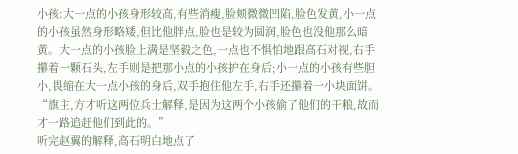小孩:大一点的小孩身形较高,有些消瘦,脸颊微微凹陷,脸色发黄,小一点的小孩虽然身形略矮,但比他胖点,脸也是较为圆润,脸色也没他那么暗黄。大一点的小孩脸上满是坚毅之色,一点也不惧怕地跟高石对视,右手攥着一颗石头,左手则是把那小点的小孩护在身后;小一点的小孩有些胆小,畏缩在大一点小孩的身后,双手抱住他左手,右手还攥着一小块面饼。
“旗主,方才听这两位兵士解释,是因为这两个小孩偷了他们的干粮,故而才一路追赶他们到此的。”
听完赵翼的解释,高石明白地点了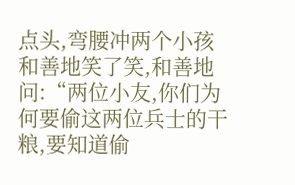点头,弯腰冲两个小孩和善地笑了笑,和善地问:“两位小友,你们为何要偷这两位兵士的干粮,要知道偷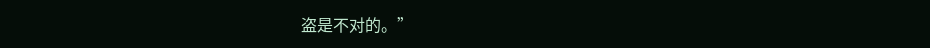盗是不对的。”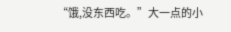“饿,没东西吃。”大一点的小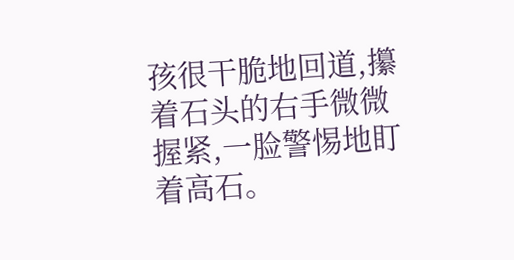孩很干脆地回道,攥着石头的右手微微握紧,一脸警惕地盯着高石。